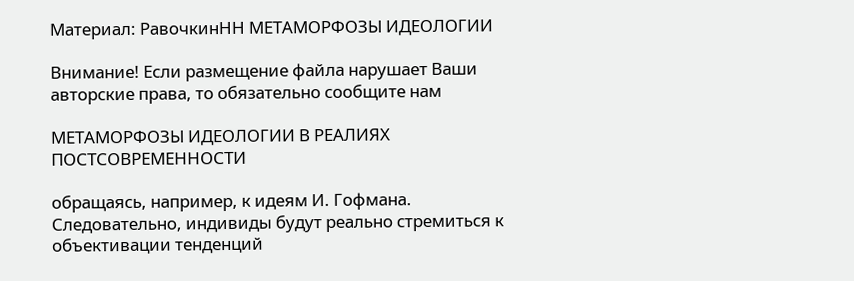Материал: РавочкинНН МЕТАМОРФОЗЫ ИДЕОЛОГИИ

Внимание! Если размещение файла нарушает Ваши авторские права, то обязательно сообщите нам

МЕТАМОРФОЗЫ ИДЕОЛОГИИ В РЕАЛИЯХ ПОСТСОВРЕМЕННОСТИ

обращаясь, например, к идеям И. Гофмана. Следовательно, индивиды будут реально стремиться к объективации тенденций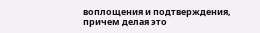воплощения и подтверждения, причем делая это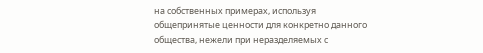на собственных примерах, используя общепринятые ценности для конкретно данного общества, нежели при неразделяемых с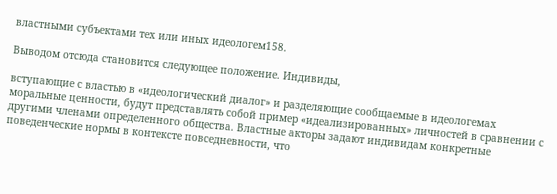властными субъектами тех или иных идеологем158.

Выводом отсюда становится следующее положение. Индивиды,

вступающие с властью в «идеологический диалог» и разделяющие сообщаемые в идеологемах моральные ценности, будут представлять собой пример «идеализированных» личностей в сравнении с другими членами определенного общества. Властные акторы задают индивидам конкретные поведенческие нормы в контексте повседневности, что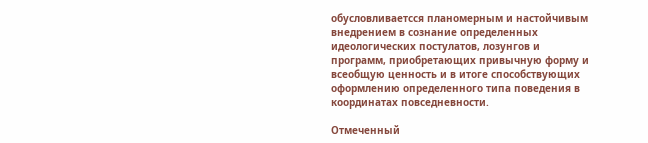обусловливаетсся планомерным и настойчивым внедрением в сознание определенных идеологических постулатов, лозунгов и программ, приобретающих привычную форму и всеобщую ценность и в итоге способствующих оформлению определенного типа поведения в координатах повседневности.

Отмеченный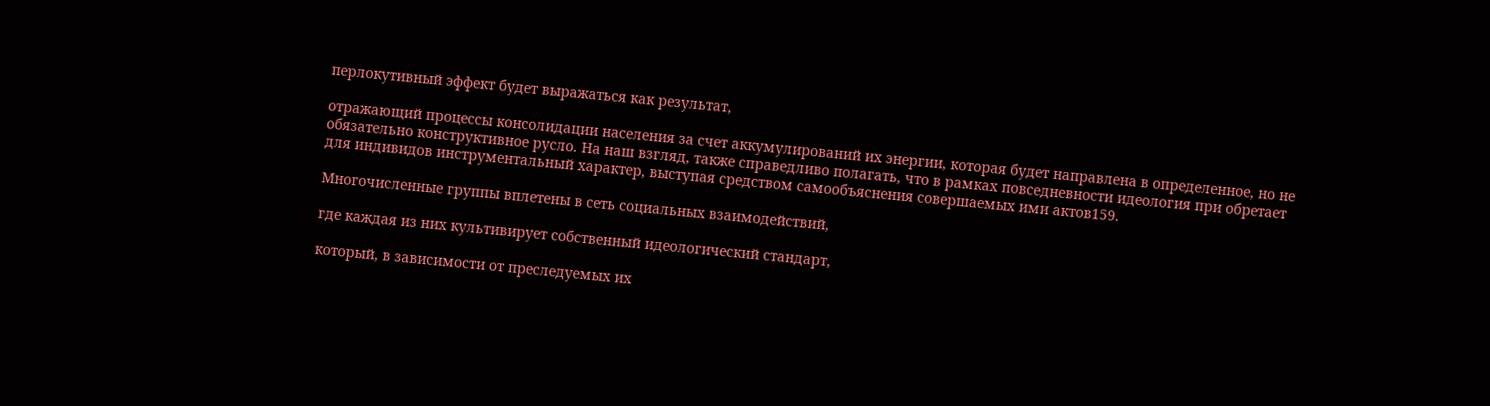перлокутивный эффект будет выражаться как результат,

отражающий процессы консолидации населения за счет аккумулирований их энергии, которая будет направлена в определенное, но не обязательно конструктивное русло. На наш взгляд, также справедливо полагать, что в рамках повседневности идеология при обретает для индивидов инструментальный характер, выступая средством самообъяснения совершаемых ими актов159.

Многочисленные группы вплетены в сеть социальных взаимодействий,

где каждая из них культивирует собственный идеологический стандарт,

который, в зависимости от преследуемых их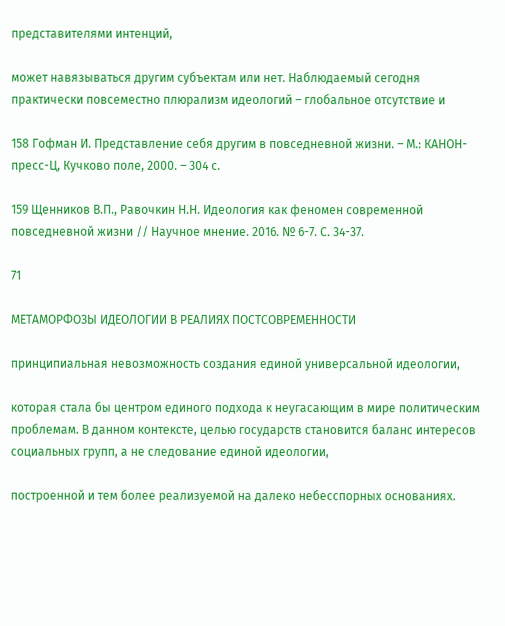представителями интенций,

может навязываться другим субъектам или нет. Наблюдаемый сегодня практически повсеместно плюрализм идеологий – глобальное отсутствие и

158 Гофман И. Представление себя другим в повседневной жизни. – М.: КАНОН-пресс-Ц, Кучково поле, 2000. – 304 с.

159 Щенников В.П., Равочкин Н.Н. Идеология как феномен современной повседневной жизни // Научное мнение. 2016. № 6-7. С. 34-37.

71

МЕТАМОРФОЗЫ ИДЕОЛОГИИ В РЕАЛИЯХ ПОСТСОВРЕМЕННОСТИ

принципиальная невозможность создания единой универсальной идеологии,

которая стала бы центром единого подхода к неугасающим в мире политическим проблемам. В данном контексте, целью государств становится баланс интересов социальных групп, а не следование единой идеологии,

построенной и тем более реализуемой на далеко небесспорных основаниях.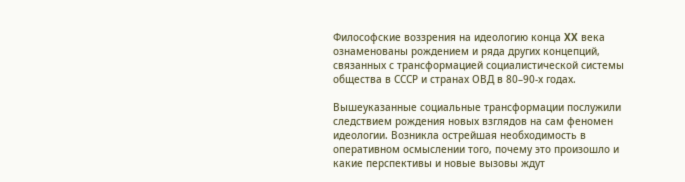Философские воззрения на идеологию конца XX века ознаменованы рождением и ряда других концепций, связанных с трансформацией социалистической системы общества в СССР и странах ОВД в 80–90-х годах.

Вышеуказанные социальные трансформации послужили следствием рождения новых взглядов на сам феномен идеологии. Возникла острейшая необходимость в оперативном осмыслении того, почему это произошло и какие перспективы и новые вызовы ждут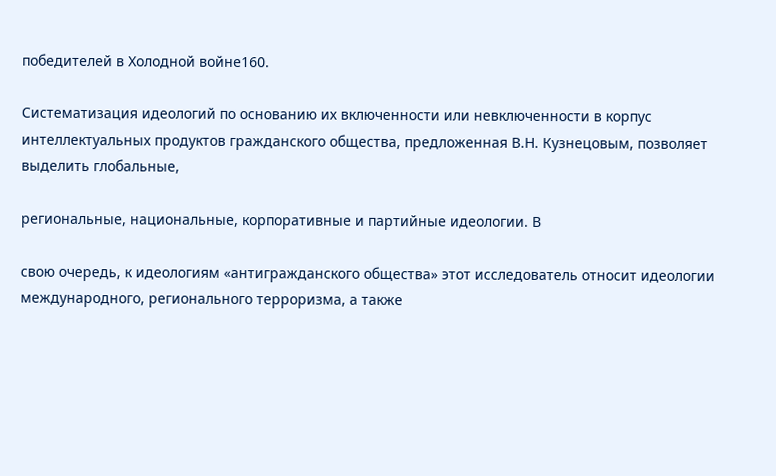победителей в Холодной войне160.

Систематизация идеологий по основанию их включенности или невключенности в корпус интеллектуальных продуктов гражданского общества, предложенная В.Н. Кузнецовым, позволяет выделить глобальные,

региональные, национальные, корпоративные и партийные идеологии. В

свою очередь, к идеологиям «антигражданского общества» этот исследователь относит идеологии международного, регионального терроризма, а также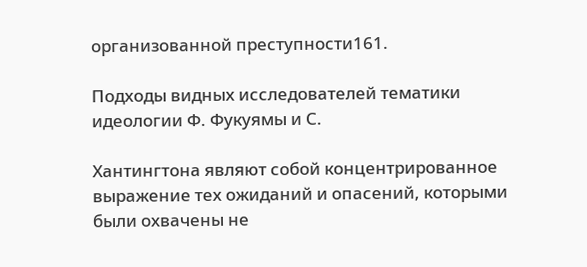организованной преступности161.

Подходы видных исследователей тематики идеологии Ф. Фукуямы и С.

Хантингтона являют собой концентрированное выражение тех ожиданий и опасений, которыми были охвачены не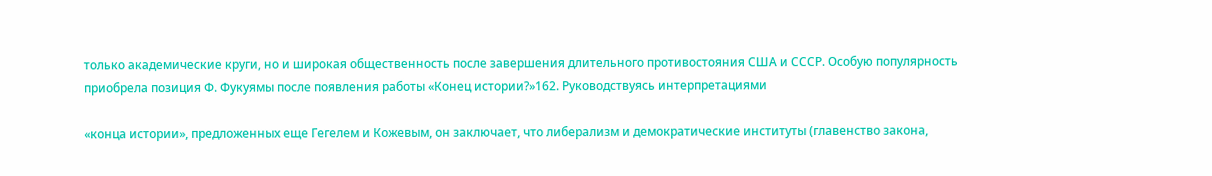только академические круги, но и широкая общественность после завершения длительного противостояния США и СССР. Особую популярность приобрела позиция Ф. Фукуямы после появления работы «Конец истории?»162. Руководствуясь интерпретациями

«конца истории», предложенных еще Гегелем и Кожевым, он заключает, что либерализм и демократические институты (главенство закона,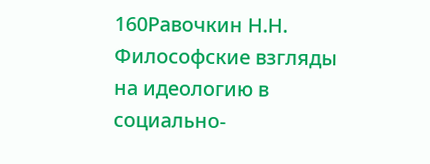160Равочкин Н.Н. Философские взгляды на идеологию в социально-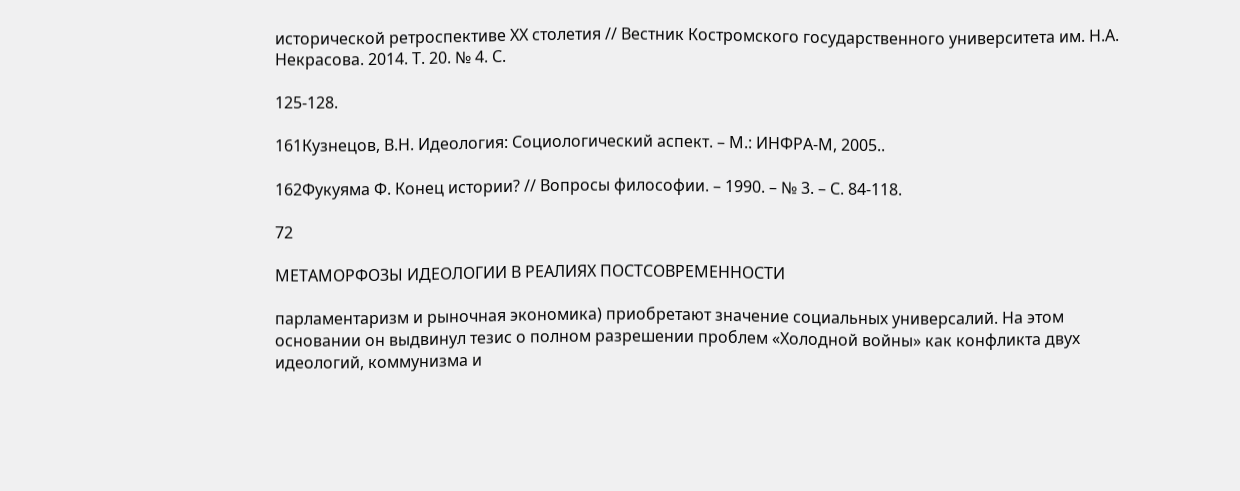исторической ретроспективе ХХ столетия // Вестник Костромского государственного университета им. Н.А. Некрасова. 2014. Т. 20. № 4. С.

125-128.

161Кузнецов, В.Н. Идеология: Социологический аспект. – М.: ИНФРА-М, 2005..

162Фукуяма Ф. Конец истории? // Вопросы философии. – 1990. – № 3. – С. 84-118.

72

МЕТАМОРФОЗЫ ИДЕОЛОГИИ В РЕАЛИЯХ ПОСТСОВРЕМЕННОСТИ

парламентаризм и рыночная экономика) приобретают значение социальных универсалий. На этом основании он выдвинул тезис о полном разрешении проблем «Холодной войны» как конфликта двух идеологий, коммунизма и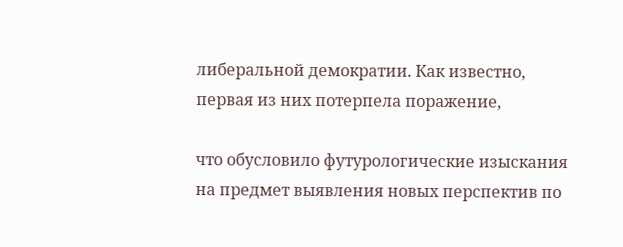либеральной демократии. Как известно, первая из них потерпела поражение,

что обусловило футурологические изыскания на предмет выявления новых перспектив по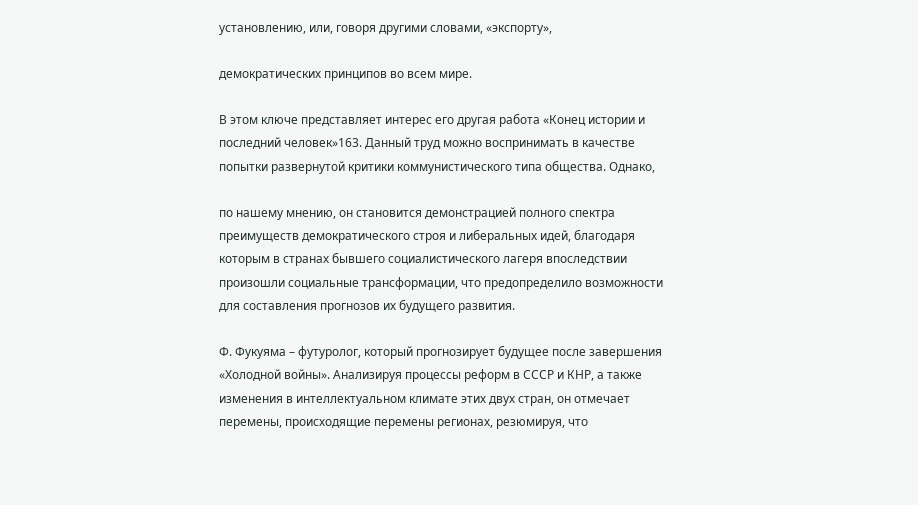установлению, или, говоря другими словами, «экспорту»,

демократических принципов во всем мире.

В этом ключе представляет интерес его другая работа «Конец истории и последний человек»163. Данный труд можно воспринимать в качестве попытки развернутой критики коммунистического типа общества. Однако,

по нашему мнению, он становится демонстрацией полного спектра преимуществ демократического строя и либеральных идей, благодаря которым в странах бывшего социалистического лагеря впоследствии произошли социальные трансформации, что предопределило возможности для составления прогнозов их будущего развития.

Ф. Фукуяма – футуролог, который прогнозирует будущее после завершения «Холодной войны». Анализируя процессы реформ в СССР и КНР, а также изменения в интеллектуальном климате этих двух стран, он отмечает перемены, происходящие перемены регионах, резюмируя, что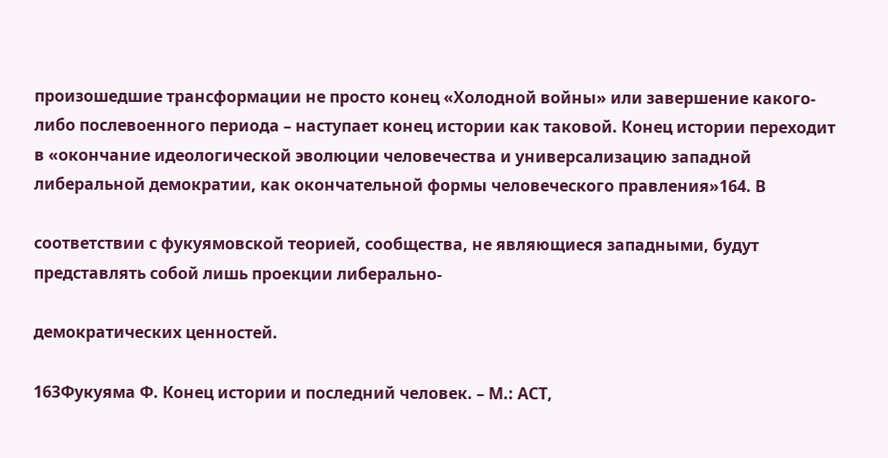произошедшие трансформации не просто конец «Холодной войны» или завершение какого-либо послевоенного периода – наступает конец истории как таковой. Конец истории переходит в «окончание идеологической эволюции человечества и универсализацию западной либеральной демократии, как окончательной формы человеческого правления»164. В

соответствии с фукуямовской теорией, сообщества, не являющиеся западными, будут представлять собой лишь проекции либерально-

демократических ценностей.

163Фукуяма Ф. Конец истории и последний человек. – М.: АСТ,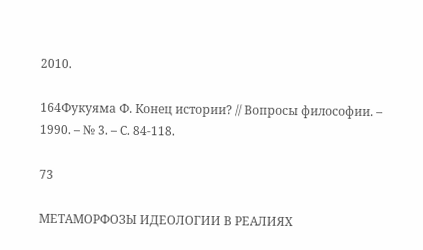2010.

164Фукуяма Ф. Конец истории? // Вопросы философии. – 1990. – № 3. – С. 84-118.

73

МЕТАМОРФОЗЫ ИДЕОЛОГИИ В РЕАЛИЯХ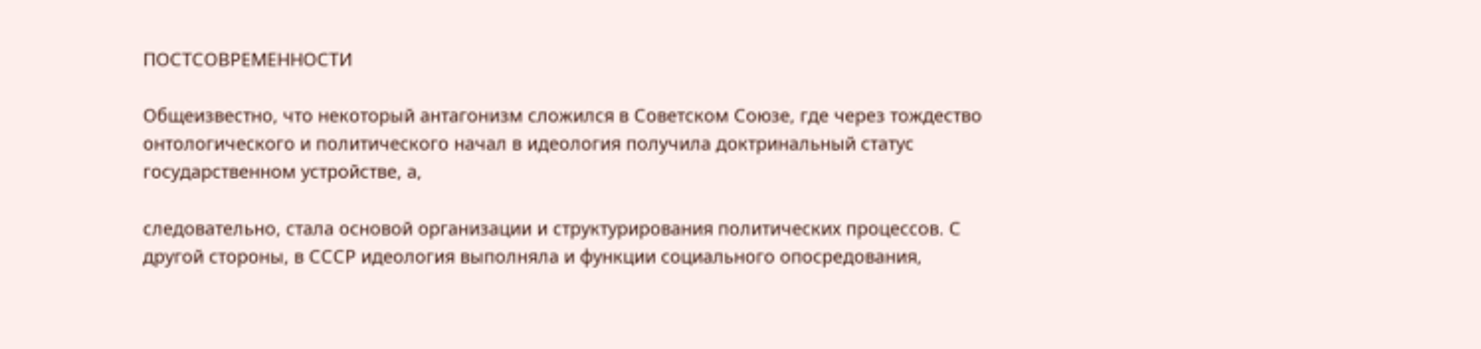ПОСТСОВРЕМЕННОСТИ

Общеизвестно, что некоторый антагонизм сложился в Советском Союзе, где через тождество онтологического и политического начал в идеология получила доктринальный статус государственном устройстве, а,

следовательно, стала основой организации и структурирования политических процессов. С другой стороны, в СССР идеология выполняла и функции социального опосредования,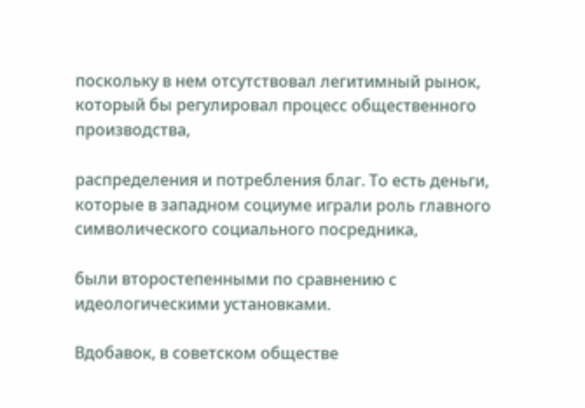поскольку в нем отсутствовал легитимный рынок, который бы регулировал процесс общественного производства,

распределения и потребления благ. То есть деньги, которые в западном социуме играли роль главного символического социального посредника,

были второстепенными по сравнению с идеологическими установками.

Вдобавок, в советском обществе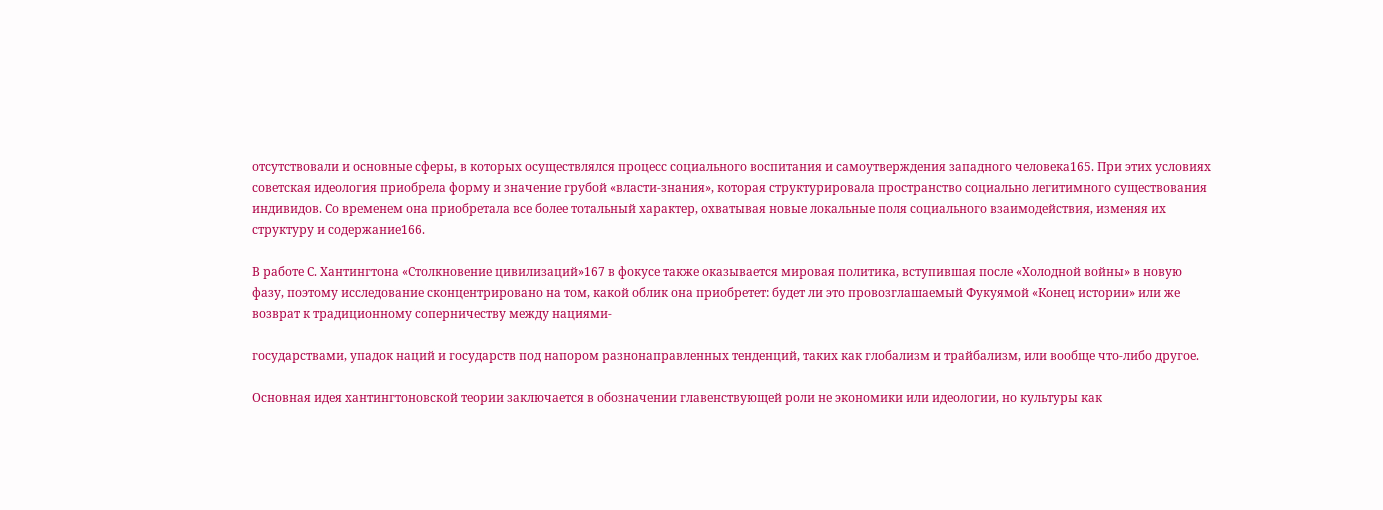отсутствовали и основные сферы, в которых осуществлялся процесс социального воспитания и самоутверждения западного человека165. При этих условиях советская идеология приобрела форму и значение грубой «власти-знания», которая структурировала пространство социально легитимного существования индивидов. Со временем она приобретала все более тотальный характер, охватывая новые локальные поля социального взаимодействия, изменяя их структуру и содержание166.

В работе С. Хантингтона «Столкновение цивилизаций»167 в фокусе также оказывается мировая политика, вступившая после «Холодной войны» в новую фазу, поэтому исследование сконцентрировано на том, какой облик она приобретет: будет ли это провозглашаемый Фукуямой «Конец истории» или же возврат к традиционному соперничеству между нациями-

государствами, упадок наций и государств под напором разнонаправленных тенденций, таких как глобализм и трайбализм, или вообще что-либо другое.

Основная идея хантингтоновской теории заключается в обозначении главенствующей роли не экономики или идеологии, но культуры как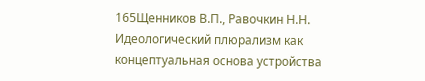165Щенников В.П., Равочкин Н.Н. Идеологический плюрализм как концептуальная основа устройства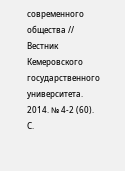современного общества // Вестник Кемеровского государственного университета. 2014. № 4-2 (60). С.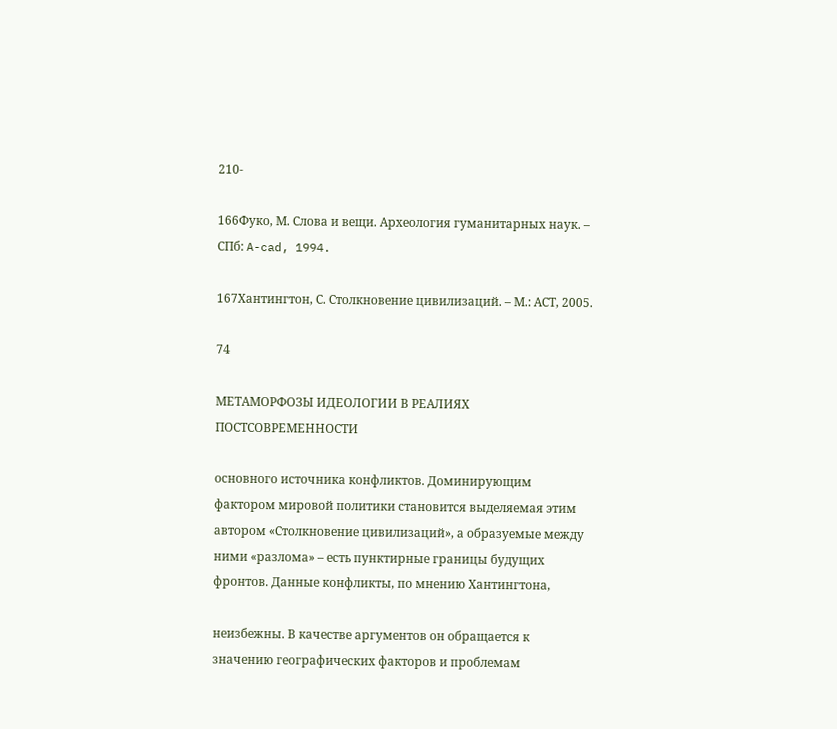210-

166Фуко, М. Слова и вещи. Археология гуманитарных наук. – СПб: A-cad, 1994.

167Хантингтон, С. Столкновение цивилизаций. – М.: АСТ, 2005.

74

МЕТАМОРФОЗЫ ИДЕОЛОГИИ В РЕАЛИЯХ ПОСТСОВРЕМЕННОСТИ

основного источника конфликтов. Доминирующим фактором мировой политики становится выделяемая этим автором «Столкновение цивилизаций», а образуемые между ними «разлома» – есть пунктирные границы будущих фронтов. Данные конфликты, по мнению Хантингтона,

неизбежны. В качестве аргументов он обращается к значению географических факторов и проблемам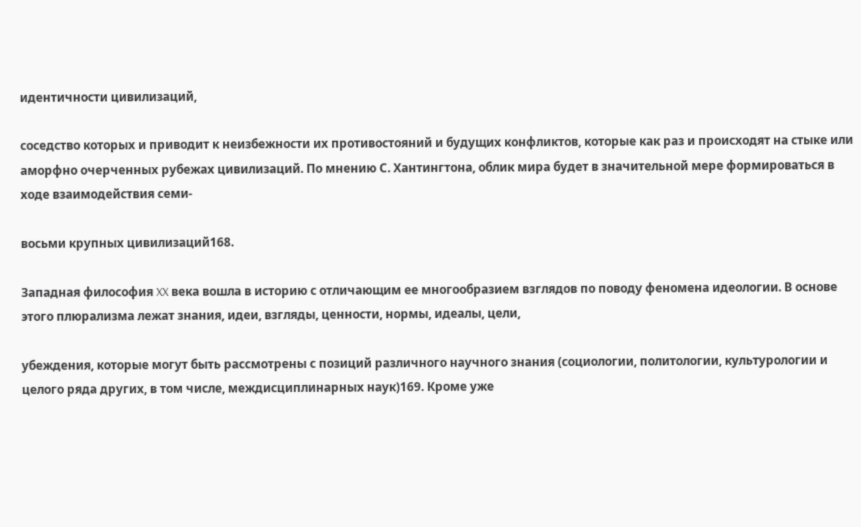идентичности цивилизаций,

соседство которых и приводит к неизбежности их противостояний и будущих конфликтов, которые как раз и происходят на стыке или аморфно очерченных рубежах цивилизаций. По мнению С. Хантингтона, облик мира будет в значительной мере формироваться в ходе взаимодействия семи-

восьми крупных цивилизаций168.

Западная философия XX века вошла в историю с отличающим ее многообразием взглядов по поводу феномена идеологии. В основе этого плюрализма лежат знания, идеи, взгляды, ценности, нормы, идеалы, цели,

убеждения, которые могут быть рассмотрены с позиций различного научного знания (социологии, политологии, культурологии и целого ряда других, в том числе, междисциплинарных наук)169. Кроме уже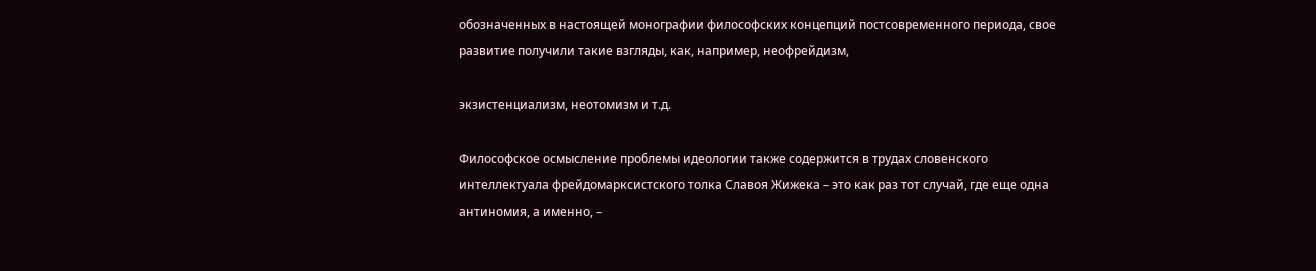обозначенных в настоящей монографии философских концепций постсовременного периода, свое развитие получили такие взгляды, как, например, неофрейдизм,

экзистенциализм, неотомизм и т.д.

Философское осмысление проблемы идеологии также содержится в трудах словенского интеллектуала фрейдомарксистского толка Славоя Жижека – это как раз тот случай, где еще одна антиномия, а именно, –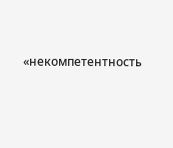«некомпетентность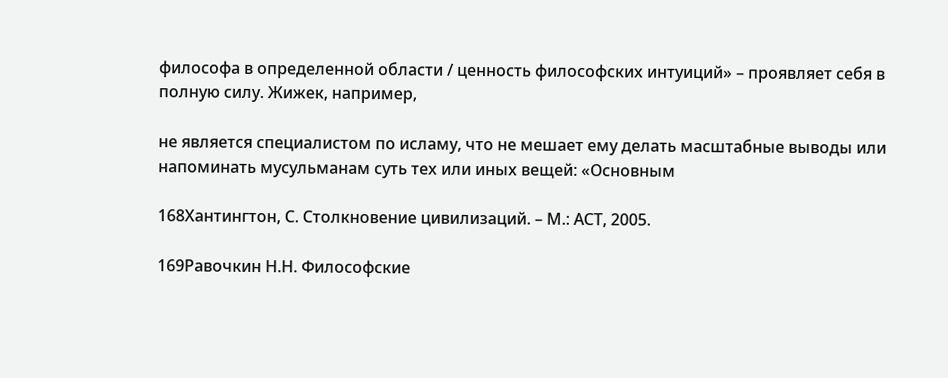философа в определенной области / ценность философских интуиций» – проявляет себя в полную силу. Жижек, например,

не является специалистом по исламу, что не мешает ему делать масштабные выводы или напоминать мусульманам суть тех или иных вещей: «Основным

168Хантингтон, С. Столкновение цивилизаций. – М.: АСТ, 2005.

169Равочкин Н.Н. Философские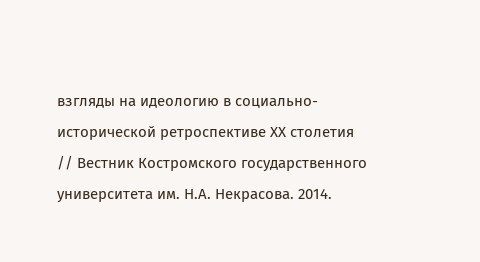взгляды на идеологию в социально-исторической ретроспективе ХХ столетия // Вестник Костромского государственного университета им. Н.А. Некрасова. 2014.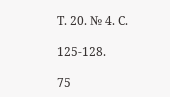Т. 20. № 4. С.

125-128.

75